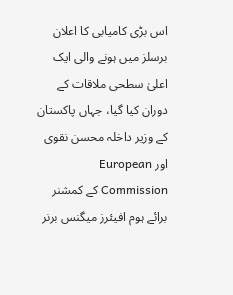اس بڑی کامیابی کا اعلان برسلز میں ہونے والی ایک اعلیٰ سطحی ملاقات کے دوران کیا گیا، جہاں پاکستان کے وزیر داخلہ محسن نقوی اور European Commission کے کمشنر برائے ہوم افیئرز میگنس برنر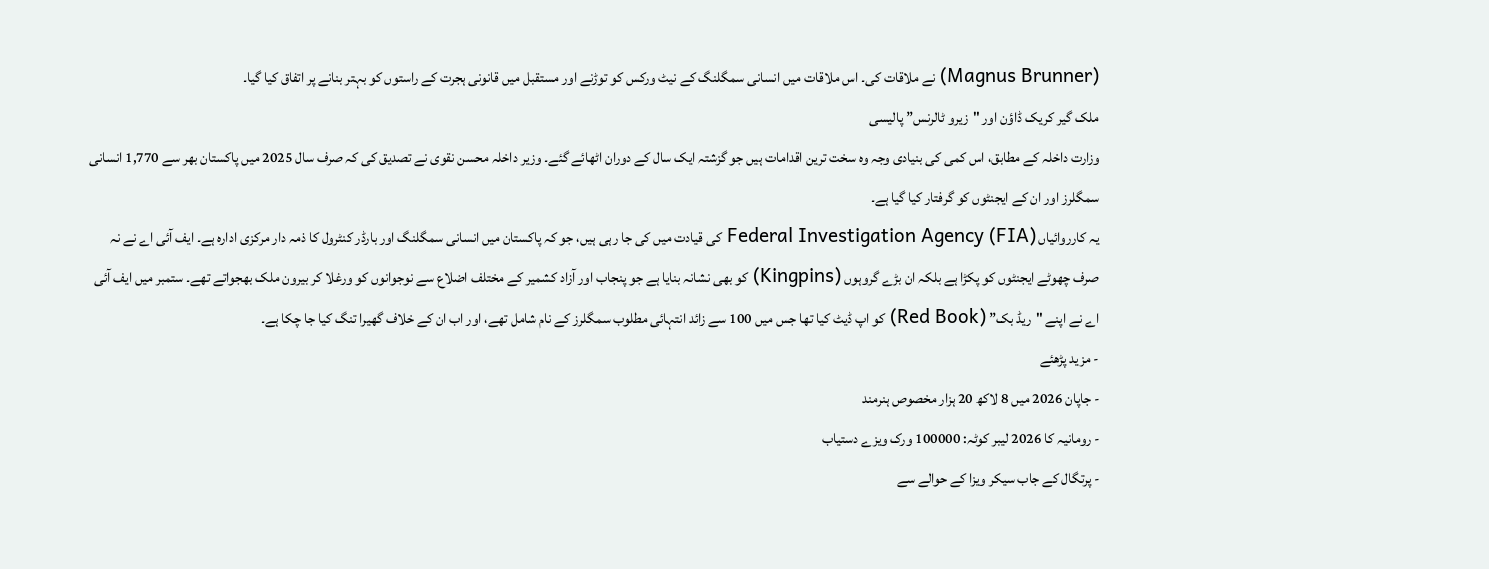(Magnus Brunner) نے ملاقات کی۔ اس ملاقات میں انسانی سمگلنگ کے نیٹ ورکس کو توڑنے اور مستقبل میں قانونی ہجرت کے راستوں کو بہتر بنانے پر اتفاق کیا گیا۔
ملک گیر کریک ڈاؤن اور "زیرو ٹالرنس” پالیسی
وزارت داخلہ کے مطابق، اس کمی کی بنیادی وجہ وہ سخت ترین اقدامات ہیں جو گزشتہ ایک سال کے دوران اٹھائے گئے۔ وزیر داخلہ محسن نقوی نے تصدیق کی کہ صرف سال 2025 میں پاکستان بھر سے 1,770 انسانی سمگلرز اور ان کے ایجنٹوں کو گرفتار کیا گیا ہے۔
یہ کارروائیاں Federal Investigation Agency (FIA) کی قیادت میں کی جا رہی ہیں، جو کہ پاکستان میں انسانی سمگلنگ اور بارڈر کنٹرول کا ذمہ دار مرکزی ادارہ ہے۔ ایف آئی اے نے نہ صرف چھوٹے ایجنٹوں کو پکڑا ہے بلکہ ان بڑے گروہوں (Kingpins) کو بھی نشانہ بنایا ہے جو پنجاب اور آزاد کشمیر کے مختلف اضلاع سے نوجوانوں کو ورغلا کر بیرون ملک بھجواتے تھے۔ ستمبر میں ایف آئی اے نے اپنے "ریڈ بک” (Red Book) کو اپ ڈیٹ کیا تھا جس میں 100 سے زائد انتہائی مطلوب سمگلرز کے نام شامل تھے، اور اب ان کے خلاف گھیرا تنگ کیا جا چکا ہے۔
- مزید پڑھئے
- جاپان 2026 میں 8 لاکھ 20 ہزار مخصوص ہنرمند
- رومانیہ کا 2026 لیبر کوٹہ: 100000 ورک ویزے دستیاب
- پرتگال کے جاب سیکر ویزا کے حوالے سے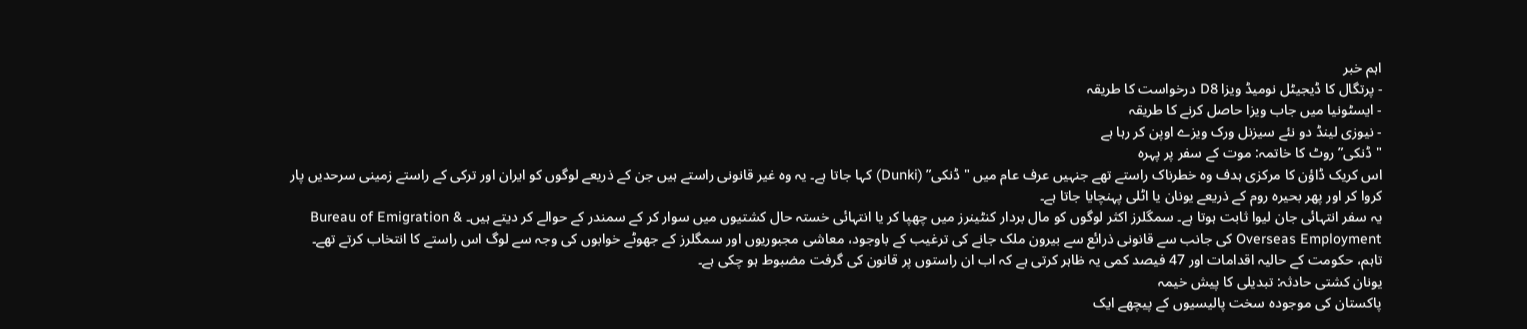اہم خبر
- پرتگال کا ڈیجیٹل نومیڈ ویزا D8 درخواست کا طریقہ
- ایسٹونیا میں جاب ویزا حاصل کرنے کا طریقہ
- نیوزی لینڈ دو نئے سیزنل ورک ویزے اوپن کر رہا ہے
"ڈنکی” روٹ کا خاتمہ: موت کے سفر پر پہرہ
اس کریک ڈاؤن کا مرکزی ہدف وہ خطرناک راستے تھے جنہیں عرف عام میں "ڈنکی” (Dunki) کہا جاتا ہے۔ یہ وہ غیر قانونی راستے ہیں جن کے ذریعے لوگوں کو ایران اور ترکی کے راستے زمینی سرحدیں پار کروا کر اور پھر بحیرہ روم کے ذریعے یونان یا اٹلی پہنچایا جاتا ہے۔
یہ سفر انتہائی جان لیوا ثابت ہوتا ہے۔ سمگلرز اکثر لوگوں کو مال بردار کنٹینرز میں چھپا کر یا انتہائی خستہ حال کشتیوں میں سوار کر کے سمندر کے حوالے کر دیتے ہیں۔ Bureau of Emigration & Overseas Employment کی جانب سے قانونی ذرائع سے بیرون ملک جانے کی ترغیب کے باوجود، معاشی مجبوریوں اور سمگلرز کے جھوٹے خوابوں کی وجہ سے لوگ اس راستے کا انتخاب کرتے تھے۔ تاہم، حکومت کے حالیہ اقدامات اور 47 فیصد کمی یہ ظاہر کرتی ہے کہ اب ان راستوں پر قانون کی گرفت مضبوط ہو چکی ہے۔
یونان کشتی حادثہ: تبدیلی کا پیش خیمہ
پاکستان کی موجودہ سخت پالیسیوں کے پیچھے ایک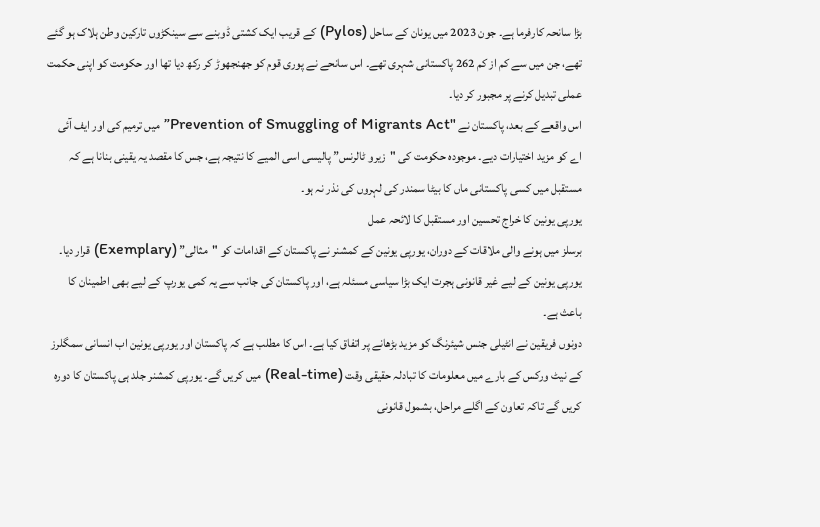بڑا سانحہ کارفرما ہے۔ جون 2023 میں یونان کے ساحل (Pylos) کے قریب ایک کشتی ڈوبنے سے سینکڑوں تارکین وطن ہلاک ہو گئے تھے، جن میں سے کم از کم 262 پاکستانی شہری تھے۔ اس سانحے نے پوری قوم کو جھنجھوڑ کر رکھ دیا تھا اور حکومت کو اپنی حکمت عملی تبدیل کرنے پر مجبور کر دیا۔
اس واقعے کے بعد، پاکستان نے "Prevention of Smuggling of Migrants Act” میں ترمیم کی اور ایف آئی اے کو مزید اختیارات دیے۔ موجودہ حکومت کی "زیرو ٹالرنس” پالیسی اسی المیے کا نتیجہ ہے، جس کا مقصد یہ یقینی بنانا ہے کہ مستقبل میں کسی پاکستانی ماں کا بیٹا سمندر کی لہروں کی نذر نہ ہو۔
یورپی یونین کا خراج تحسین اور مستقبل کا لائحہ عمل
برسلز میں ہونے والی ملاقات کے دوران، یورپی یونین کے کمشنر نے پاکستان کے اقدامات کو "مثالی” (Exemplary) قرار دیا۔ یورپی یونین کے لیے غیر قانونی ہجرت ایک بڑا سیاسی مسئلہ ہے، اور پاکستان کی جانب سے یہ کمی یورپ کے لیے بھی اطمینان کا باعث ہے۔
دونوں فریقین نے انٹیلی جنس شیئرنگ کو مزید بڑھانے پر اتفاق کیا ہے۔ اس کا مطلب ہے کہ پاکستان اور یورپی یونین اب انسانی سمگلرز کے نیٹ ورکس کے بارے میں معلومات کا تبادلہ حقیقی وقت (Real-time) میں کریں گے۔ یورپی کمشنر جلد ہی پاکستان کا دورہ کریں گے تاکہ تعاون کے اگلے مراحل، بشمول قانونی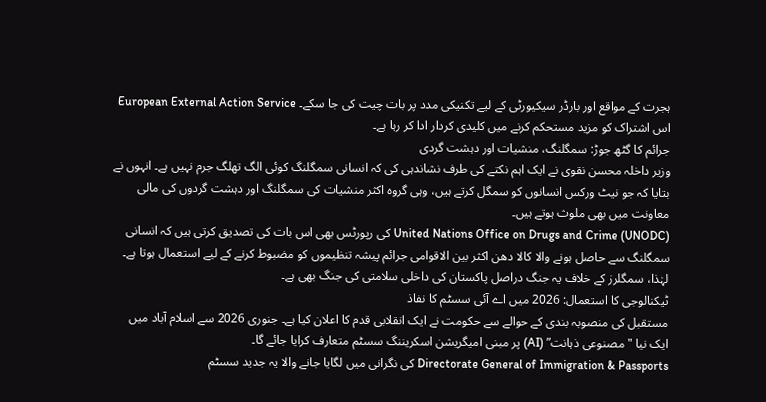ہجرت کے مواقع اور بارڈر سیکیورٹی کے لیے تکنیکی مدد پر بات چیت کی جا سکے۔ European External Action Service اس اشتراک کو مزید مستحکم کرنے میں کلیدی کردار ادا کر رہا ہے۔
جرائم کا گٹھ جوڑ: سمگلنگ، منشیات اور دہشت گردی
وزیر داخلہ محسن نقوی نے ایک اہم نکتے کی طرف نشاندہی کی کہ انسانی سمگلنگ کوئی الگ تھلگ جرم نہیں ہے۔ انہوں نے بتایا کہ جو نیٹ ورکس انسانوں کو سمگل کرتے ہیں، وہی گروہ اکثر منشیات کی سمگلنگ اور دہشت گردوں کی مالی معاونت میں بھی ملوث ہوتے ہیں۔
United Nations Office on Drugs and Crime (UNODC) کی رپورٹس بھی اس بات کی تصدیق کرتی ہیں کہ انسانی سمگلنگ سے حاصل ہونے والا کالا دھن اکثر بین الاقوامی جرائم پیشہ تنظیموں کو مضبوط کرنے کے لیے استعمال ہوتا ہے۔ لہٰذا، سمگلرز کے خلاف یہ جنگ دراصل پاکستان کی داخلی سلامتی کی جنگ بھی ہے۔
ٹیکنالوجی کا استعمال: 2026 میں اے آئی سسٹم کا نفاذ
مستقبل کی منصوبہ بندی کے حوالے سے حکومت نے ایک انقلابی قدم کا اعلان کیا ہے۔ جنوری 2026 سے اسلام آباد میں ایک نیا "مصنوعی ذہانت” (AI) پر مبنی امیگریشن اسکریننگ سسٹم متعارف کرایا جائے گا۔
Directorate General of Immigration & Passports کی نگرانی میں لگایا جانے والا یہ جدید سسٹم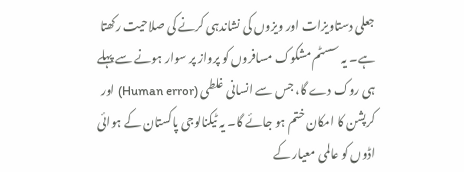جعلی دستاویزات اور ویزوں کی نشاندہی کرنے کی صلاحیت رکھتا ہے۔ یہ سسٹم مشکوک مسافروں کو پرواز پر سوار ہونے سے پہلے ہی روک دے گا، جس سے انسانی غلطی (Human error) اور کرپشن کا امکان ختم ہو جائے گا۔ یہ ٹیکنالوجی پاکستان کے ہوائی اڈوں کو عالمی معیار کے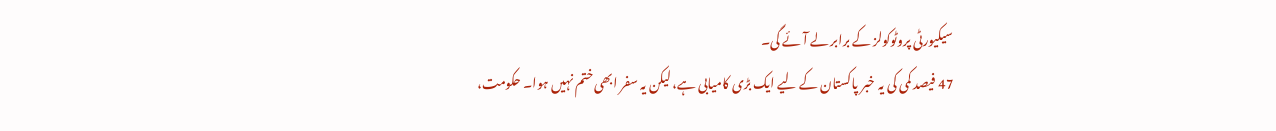سیکیورٹی پروٹوکولز کے برابر لے آئے گی۔
47 فیصد کمی کی یہ خبر پاکستان کے لیے ایک بڑی کامیابی ہے، لیکن یہ سفر ابھی ختم نہیں ہوا۔ حکومت،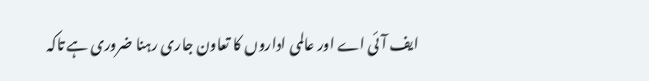ایف آئی اے اور عالمی اداروں کا تعاون جاری رہنا ضروری ہے تاکہ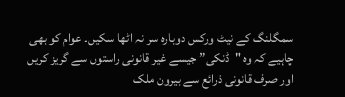سمگلنگ کے نیٹ ورکس دوبارہ سر نہ اٹھا سکیں۔ عوام کو بھی چاہیے کہ وہ "ڈنکی” جیسے غیر قانونی راستوں سے گریز کریں اور صرف قانونی ذرائع سے بیرون ملک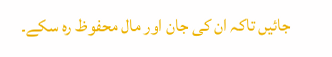جائیں تاکہ ان کی جان اور مال محفوظ رہ سکے۔